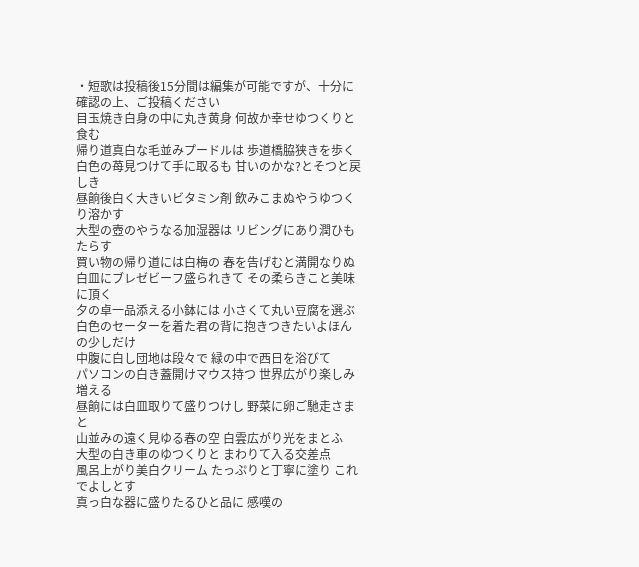・短歌は投稿後15分間は編集が可能ですが、十分に確認の上、ご投稿ください
目玉焼き白身の中に丸き黄身 何故か幸せゆつくりと食む
帰り道真白な毛並みプードルは 歩道橋脇狭きを歩く
白色の苺見つけて手に取るも 甘いのかな?とそつと戻しき
昼餉後白く大きいビタミン剤 飲みこまぬやうゆつくり溶かす
大型の壺のやうなる加湿器は リビングにあり潤ひもたらす
買い物の帰り道には白梅の 春を告げむと満開なりぬ
白皿にブレゼビーフ盛られきて その柔らきこと美味に頂く
夕の卓一品添える小鉢には 小さくて丸い豆腐を選ぶ
白色のセーターを着た君の背に抱きつきたいよほんの少しだけ
中腹に白し団地は段々で 緑の中で西日を浴びて
パソコンの白き蓋開けマウス持つ 世界広がり楽しみ増える
昼餉には白皿取りて盛りつけし 野菜に卵ご馳走さまと
山並みの遠く見ゆる春の空 白雲広がり光をまとふ
大型の白き車のゆつくりと まわりて入る交差点
風呂上がり美白クリーム たっぷりと丁寧に塗り これでよしとす
真っ白な器に盛りたるひと品に 感嘆の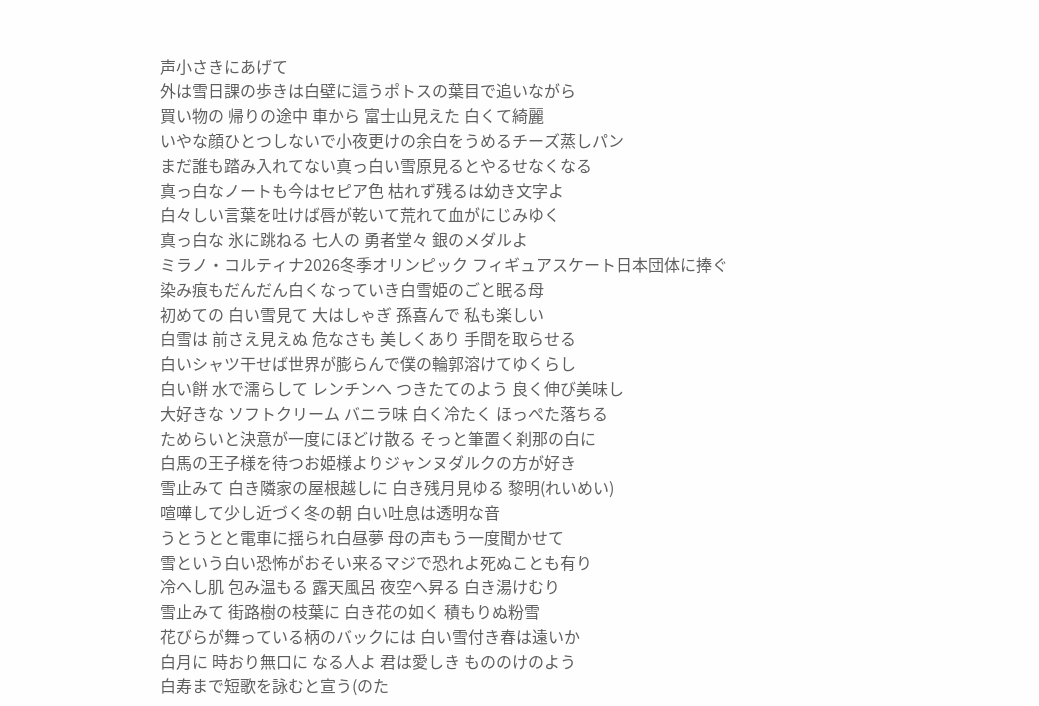声小さきにあげて
外は雪日課の歩きは白壁に這うポトスの葉目で追いながら
買い物の 帰りの途中 車から 富士山見えた 白くて綺麗
いやな顔ひとつしないで小夜更けの余白をうめるチーズ蒸しパン
まだ誰も踏み入れてない真っ白い雪原見るとやるせなくなる
真っ白なノートも今はセピア色 枯れず残るは幼き文字よ
白々しい言葉を吐けば唇が乾いて荒れて血がにじみゆく
真っ白な 氷に跳ねる 七人の 勇者堂々 銀のメダルよ
ミラノ・コルティナ2026冬季オリンピック フィギュアスケート日本団体に捧ぐ
染み痕もだんだん白くなっていき白雪姫のごと眠る母
初めての 白い雪見て 大はしゃぎ 孫喜んで 私も楽しい
白雪は 前さえ見えぬ 危なさも 美しくあり 手間を取らせる
白いシャツ干せば世界が膨らんで僕の輪郭溶けてゆくらし
白い餅 水で濡らして レンチンへ つきたてのよう 良く伸び美味し
大好きな ソフトクリーム バニラ味 白く冷たく ほっぺた落ちる
ためらいと決意が一度にほどけ散る そっと筆置く刹那の白に
白馬の王子様を待つお姫様よりジャンヌダルクの方が好き
雪止みて 白き隣家の屋根越しに 白き残月見ゆる 黎明(れいめい)
喧嘩して少し近づく冬の朝 白い吐息は透明な音
うとうとと電車に揺られ白昼夢 母の声もう一度聞かせて
雪という白い恐怖がおそい来るマジで恐れよ死ぬことも有り
冷へし肌 包み温もる 露天風呂 夜空へ昇る 白き湯けむり
雪止みて 街路樹の枝葉に 白き花の如く 積もりぬ粉雪
花びらが舞っている柄のバックには 白い雪付き春は遠いか
白月に 時おり無口に なる人よ 君は愛しき もののけのよう
白寿まで短歌を詠むと宣う(のた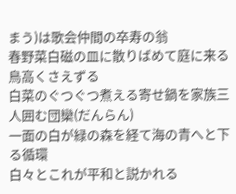まう)は歌会仲間の卒寿の翁
春野菜白磁の皿に散りばめて庭に来る鳥高くさえずる
白菜のぐつぐつ煮える寄せ鍋を家族三人囲む団欒(だんらん)
一面の白が緑の森を経て海の青へと下る循環
白々とこれが平和と説かれる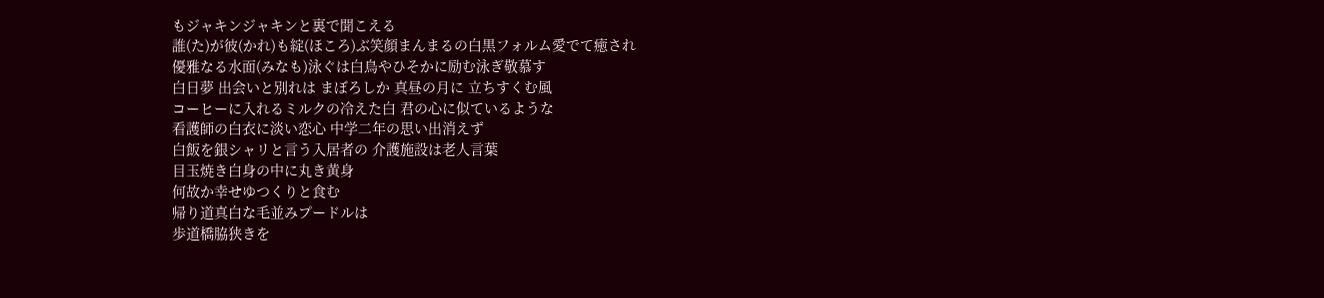もジャキンジャキンと裏で聞こえる
誰(た)が彼(かれ)も綻(ほころ)ぶ笑顔まんまるの白黒フォルム愛でて癒され
優雅なる水面(みなも)泳ぐは白鳥やひそかに励む泳ぎ敬慕す
白日夢 出会いと別れは まぼろしか 真昼の月に 立ちすくむ風
コーヒーに入れるミルクの冷えた白 君の心に似ているような
看護師の白衣に淡い恋心 中学二年の思い出消えず
白飯を銀シャリと言う入居者の 介護施設は老人言葉
目玉焼き白身の中に丸き黄身
何故か幸せゆつくりと食む
帰り道真白な毛並みプードルは
歩道橋脇狭きを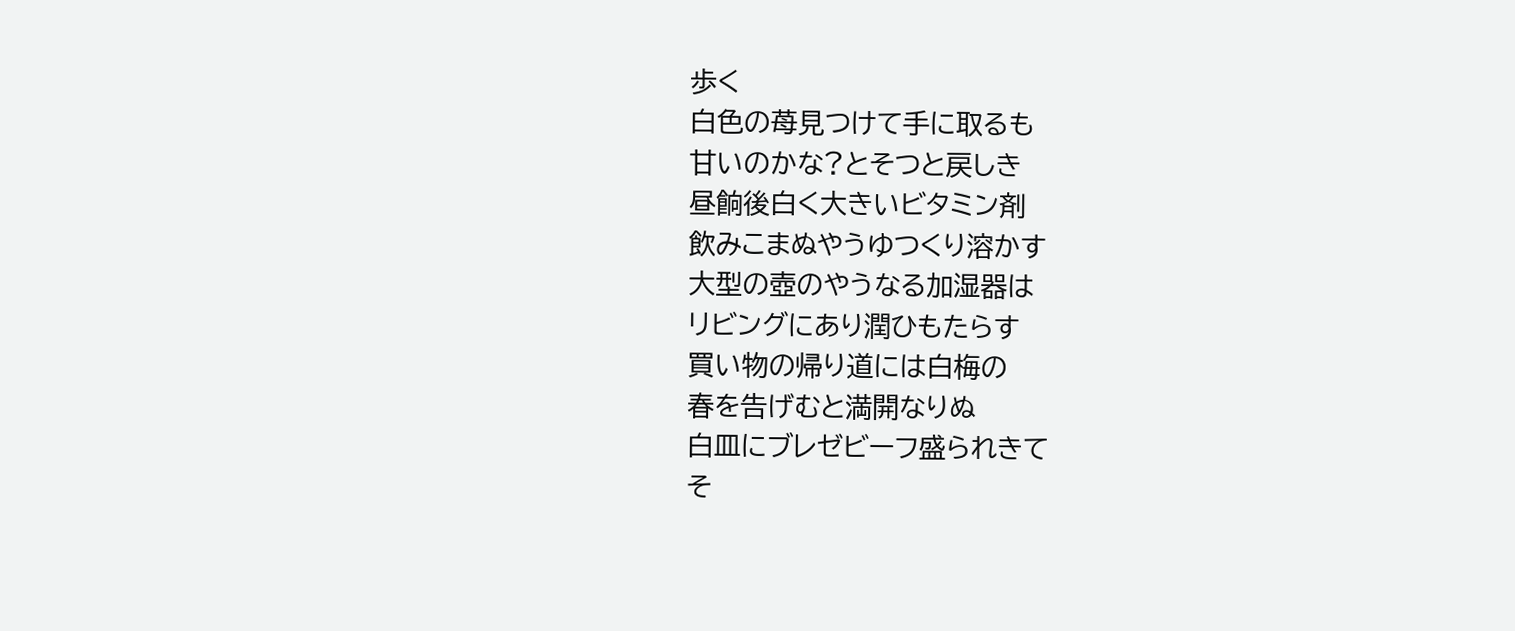歩く
白色の苺見つけて手に取るも
甘いのかな?とそつと戻しき
昼餉後白く大きいビタミン剤
飲みこまぬやうゆつくり溶かす
大型の壺のやうなる加湿器は
リビングにあり潤ひもたらす
買い物の帰り道には白梅の
春を告げむと満開なりぬ
白皿にブレゼビーフ盛られきて
そ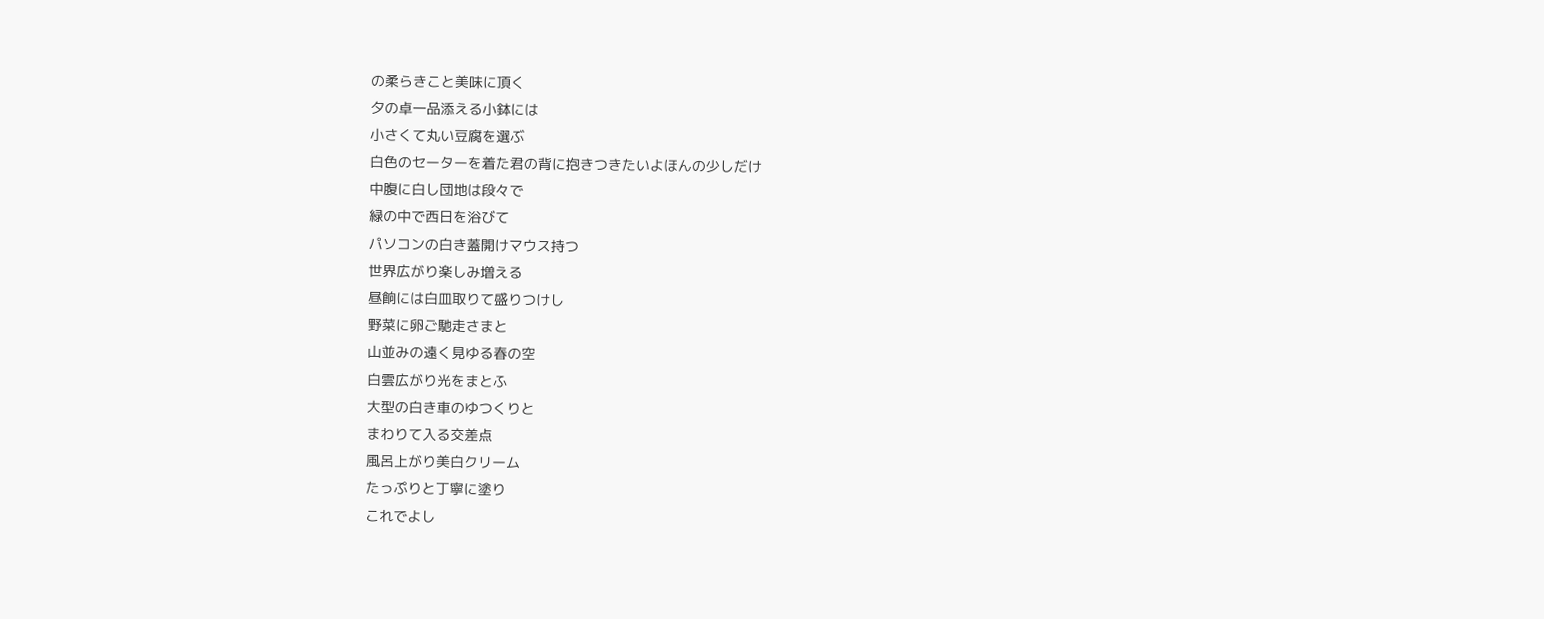の柔らきこと美味に頂く
夕の卓一品添える小鉢には
小さくて丸い豆腐を選ぶ
白色のセーターを着た君の背に抱きつきたいよほんの少しだけ
中腹に白し団地は段々で
緑の中で西日を浴びて
パソコンの白き蓋開けマウス持つ
世界広がり楽しみ増える
昼餉には白皿取りて盛りつけし
野菜に卵ご馳走さまと
山並みの遠く見ゆる春の空
白雲広がり光をまとふ
大型の白き車のゆつくりと
まわりて入る交差点
風呂上がり美白クリーム
たっぷりと丁寧に塗り
これでよし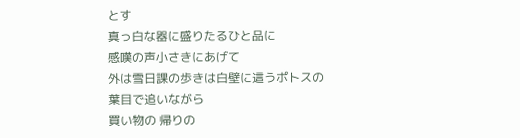とす
真っ白な器に盛りたるひと品に
感嘆の声小さきにあげて
外は雪日課の歩きは白壁に這うポトスの葉目で追いながら
買い物の 帰りの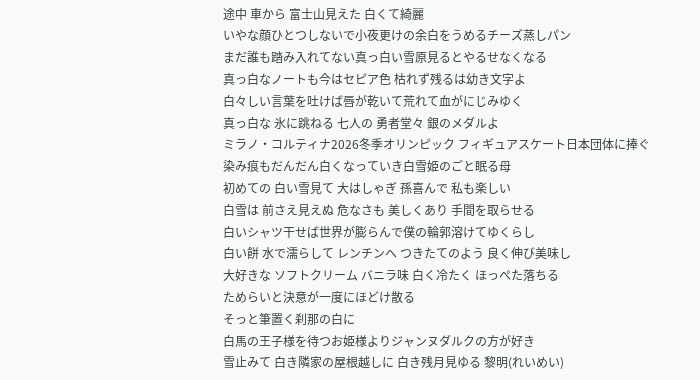途中 車から 富士山見えた 白くて綺麗
いやな顔ひとつしないで小夜更けの余白をうめるチーズ蒸しパン
まだ誰も踏み入れてない真っ白い雪原見るとやるせなくなる
真っ白なノートも今はセピア色 枯れず残るは幼き文字よ
白々しい言葉を吐けば唇が乾いて荒れて血がにじみゆく
真っ白な 氷に跳ねる 七人の 勇者堂々 銀のメダルよ
ミラノ・コルティナ2026冬季オリンピック フィギュアスケート日本団体に捧ぐ
染み痕もだんだん白くなっていき白雪姫のごと眠る母
初めての 白い雪見て 大はしゃぎ 孫喜んで 私も楽しい
白雪は 前さえ見えぬ 危なさも 美しくあり 手間を取らせる
白いシャツ干せば世界が膨らんで僕の輪郭溶けてゆくらし
白い餅 水で濡らして レンチンへ つきたてのよう 良く伸び美味し
大好きな ソフトクリーム バニラ味 白く冷たく ほっぺた落ちる
ためらいと決意が一度にほどけ散る
そっと筆置く刹那の白に
白馬の王子様を待つお姫様よりジャンヌダルクの方が好き
雪止みて 白き隣家の屋根越しに 白き残月見ゆる 黎明(れいめい)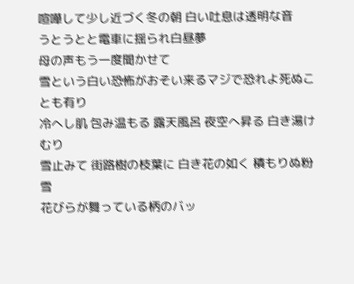喧嘩して少し近づく冬の朝 白い吐息は透明な音
うとうとと電車に揺られ白昼夢
母の声もう一度聞かせて
雪という白い恐怖がおそい来るマジで恐れよ死ぬことも有り
冷へし肌 包み温もる 露天風呂 夜空へ昇る 白き湯けむり
雪止みて 街路樹の枝葉に 白き花の如く 積もりぬ粉雪
花びらが舞っている柄のバッ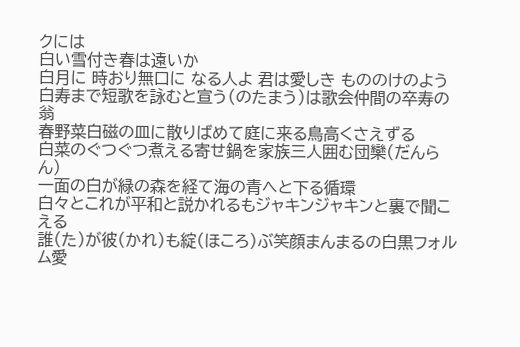クには
白い雪付き春は遠いか
白月に 時おり無口に なる人よ 君は愛しき もののけのよう
白寿まで短歌を詠むと宣う(のたまう)は歌会仲間の卒寿の翁
春野菜白磁の皿に散りばめて庭に来る鳥高くさえずる
白菜のぐつぐつ煮える寄せ鍋を家族三人囲む団欒(だんらん)
一面の白が緑の森を経て海の青へと下る循環
白々とこれが平和と説かれるもジャキンジャキンと裏で聞こえる
誰(た)が彼(かれ)も綻(ほころ)ぶ笑顔まんまるの白黒フォルム愛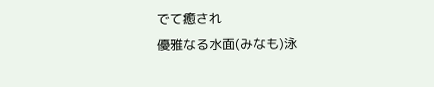でて癒され
優雅なる水面(みなも)泳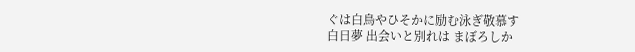ぐは白鳥やひそかに励む泳ぎ敬慕す
白日夢 出会いと別れは まぼろしか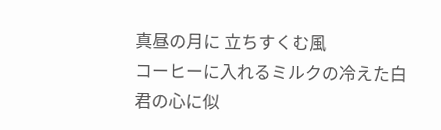真昼の月に 立ちすくむ風
コーヒーに入れるミルクの冷えた白
君の心に似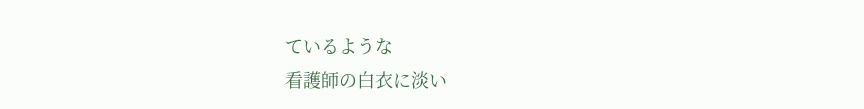ているような
看護師の白衣に淡い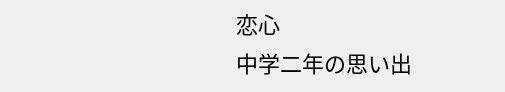恋心
中学二年の思い出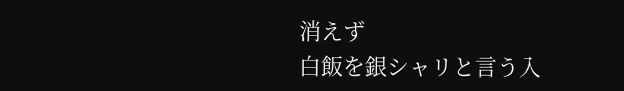消えず
白飯を銀シャリと言う入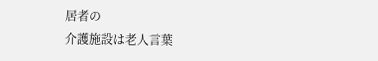居者の
介護施設は老人言葉